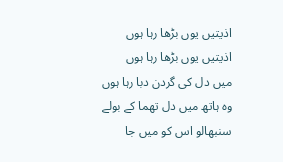اذیتیں یوں بڑھا رہا ہوں
اذیتیں یوں بڑھا رہا ہوں
میں دل کی گردن دبا رہا ہوں
وہ ہاتھ میں دل تھما کے بولے
سنبھالو اس کو میں جا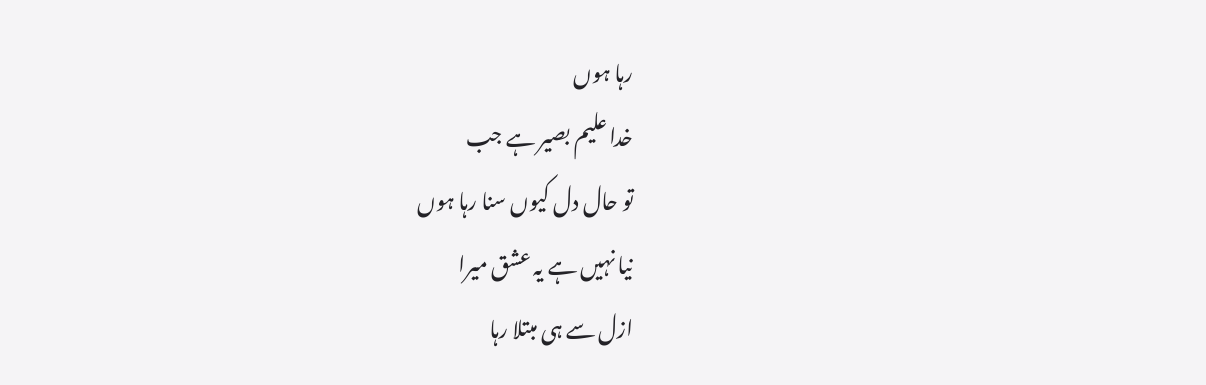رہا ہوں
خدا علیم بصیر ہے جب
تو حال دل کیوں سنا رہا ہوں
نیا نہیں ہے یہ عشق میرا
ازل سے ہی مبتلا رہا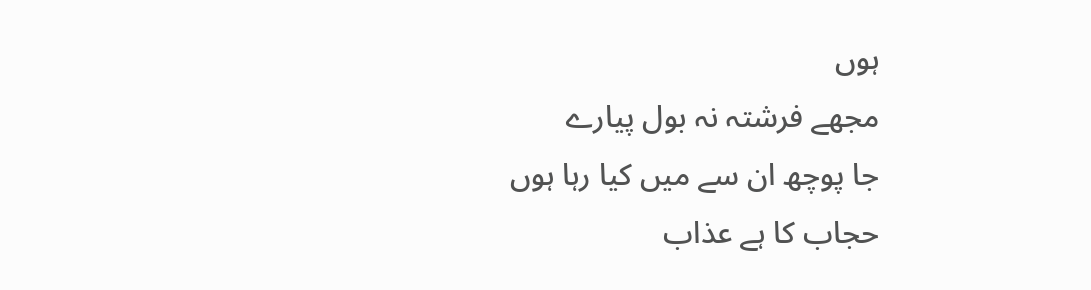ہوں
مجھے فرشتہ نہ بول پیارے
جا پوچھ ان سے میں کیا رہا ہوں
حجاب کا ہے عذاب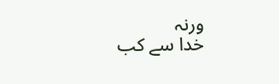ورنہ
خدا سے کب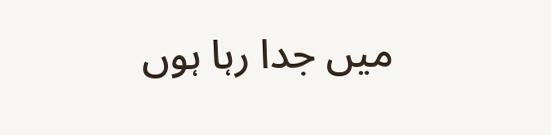میں جدا رہا ہوں